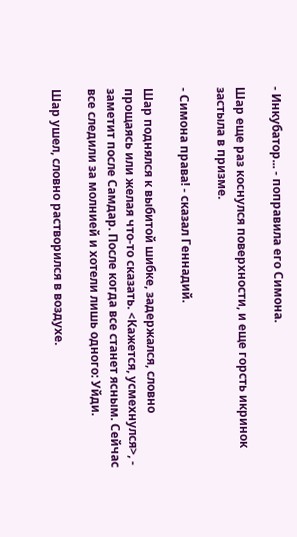- Инкубатор... - поправила его Симона.

Шар еще раз коснулся поверхности, и еще горсть икринок застыла в призме.

- Симона права! - сказал Геннадий.

Шар поднялся к выбитой шибке, задержался, словно прощаясь или желая что-то сказать. <Кажется, усмехнулся>, - заметит после Самдар. После когда все станет ясным. Сейчас все следили за молнией и хотели лишь одного: Уйди.

Шар ушел, словно растворился в воздухе.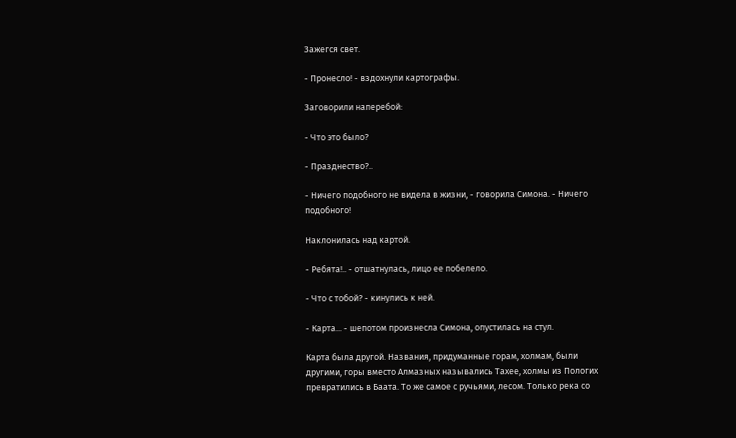Зажегся свет.

- Пронесло! - вздохнули картографы.

Заговорили наперебой:

- Что это было?

- Празднество?..

- Ничего подобного не видела в жизни, - говорила Симона. - Ничего подобного!

Наклонилась над картой.

- Ребята!.. - отшатнулась, лицо ее побелело.

- Что с тобой? - кинулись к ней.

- Карта... - шепотом произнесла Симона, опустилась на стул.

Карта была другой. Названия, придуманные горам, холмам, были другими, горы вместо Алмазных назывались Тахее, холмы из Пологих превратились в Баата. То же самое с ручьями, лесом. Только река со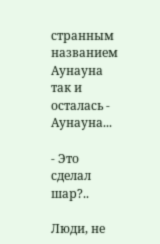странным названием Аунауна так и осталась - Аунауна...

- Это сделал шар?..

Люди, не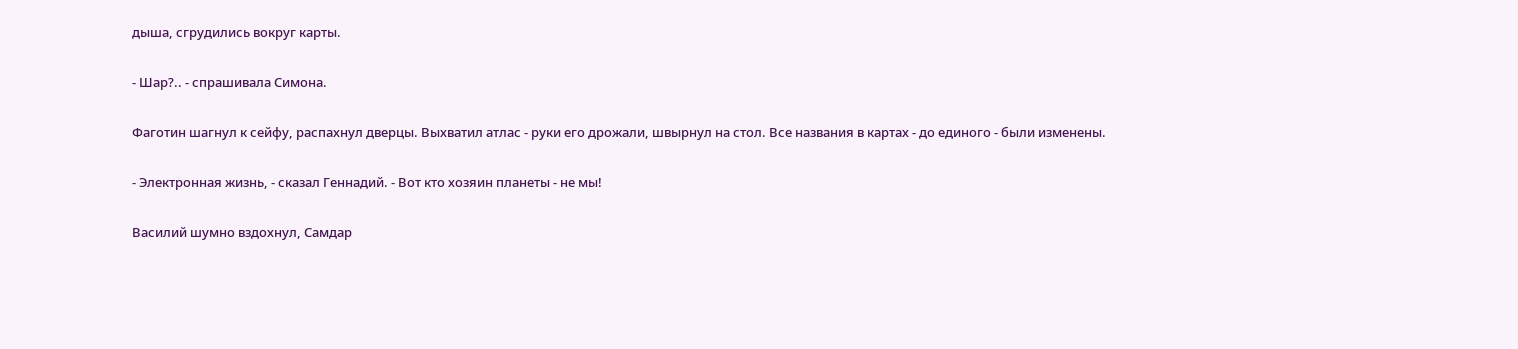дыша, сгрудились вокруг карты.

- Шар?.. - спрашивала Симона.

Фаготин шагнул к сейфу, распахнул дверцы. Выхватил атлас - руки его дрожали, швырнул на стол. Все названия в картах - до единого - были изменены.

- Электронная жизнь, - сказал Геннадий. - Вот кто хозяин планеты - не мы!

Василий шумно вздохнул, Самдар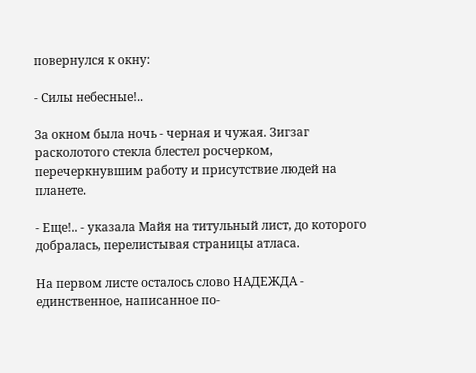повернулся к окну:

- Силы небесные!..

За окном была ночь - черная и чужая. Зигзаг расколотого стекла блестел росчерком, перечеркнувшим работу и присутствие людей на планете.

- Еще!.. - указала Майя на титульный лист, до которого добралась, перелистывая страницы атласа.

На первом листе осталось слово НАДЕЖДА - единственное, написанное по-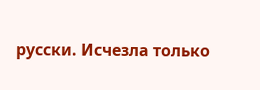русски. Исчезла только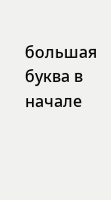большая буква в начале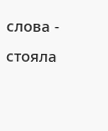слова - стояла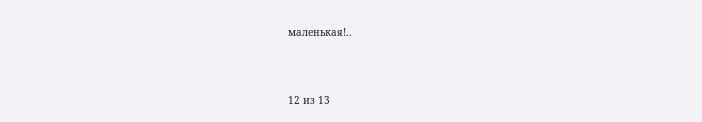маленькая!..



12 из 13